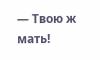— Твою ж мать!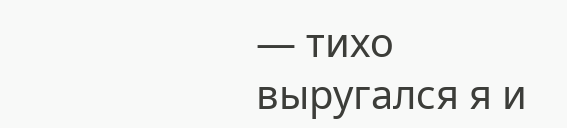— тихо выругался я и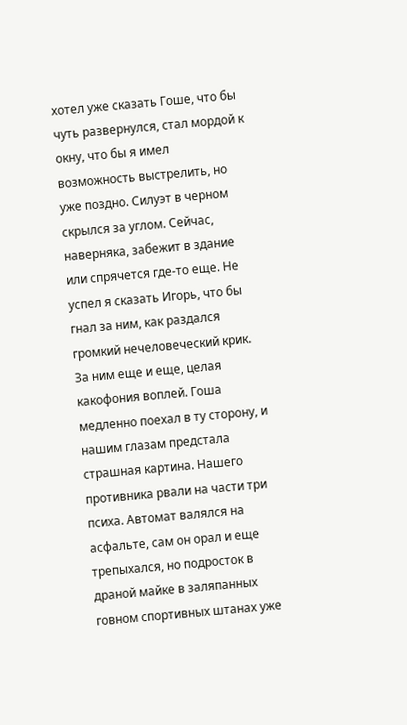хотел уже сказать Гоше, что бы чуть развернулся, стал мордой к окну, что бы я имел возможность выстрелить, но уже поздно. Силуэт в черном скрылся за углом. Сейчас, наверняка, забежит в здание или спрячется где-то еще. Не успел я сказать Игорь, что бы гнал за ним, как раздался громкий нечеловеческий крик. За ним еще и еще, целая какофония воплей. Гоша медленно поехал в ту сторону, и нашим глазам предстала страшная картина. Нашего противника рвали на части три психа. Автомат валялся на асфальте, сам он орал и еще трепыхался, но подросток в драной майке в заляпанных говном спортивных штанах уже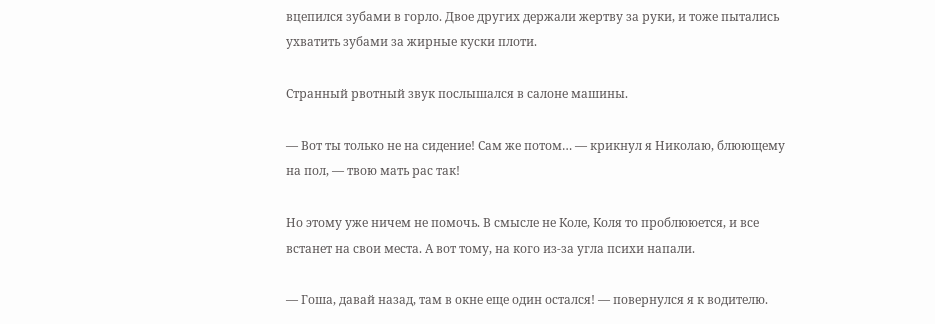вцепился зубами в горло. Двое других держали жертву за руки, и тоже пытались ухватить зубами за жирные куски плоти.

Странный рвотный звук послышался в салоне машины.

— Вот ты только не на сидение! Сам же потом… — крикнул я Николаю, блюющему на пол, — твою мать рас так!

Но этому уже ничем не помочь. В смысле не Коле, Коля то проблююется, и все встанет на свои места. А вот тому, на кого из-за угла психи напали.

— Гоша, давай назад, там в окне еще один остался! — повернулся я к водителю.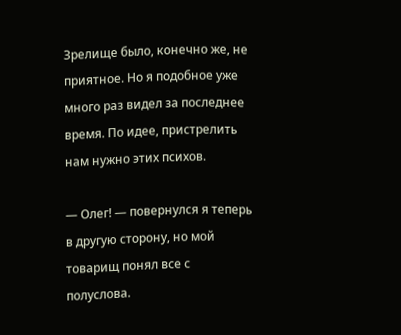Зрелище было, конечно же, не приятное. Но я подобное уже много раз видел за последнее время. По идее, пристрелить нам нужно этих психов.

— Олег! — повернулся я теперь в другую сторону, но мой товарищ понял все с полуслова.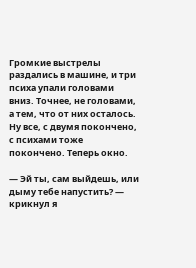Громкие выстрелы раздались в машине, и три психа упали головами вниз. Точнее, не головами, а тем, что от них осталось. Ну все, с двумя покончено, с психами тоже покончено. Теперь окно.

— Эй ты, сам выйдешь, или дыму тебе напустить? — крикнул я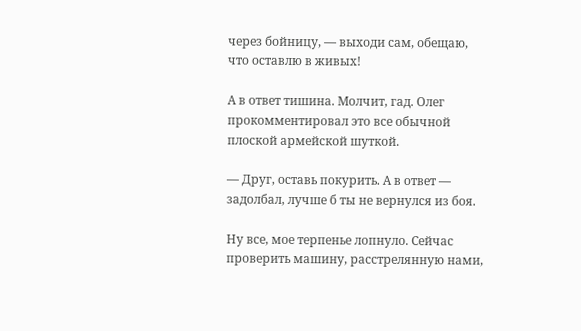через бойницу, — выходи сам, обещаю, что оставлю в живых!

А в ответ тишина. Молчит, гад. Олег прокомментировал это все обычной плоской армейской шуткой.

— Друг, оставь покурить. А в ответ — задолбал, лучше б ты не вернулся из боя.

Ну все, мое терпенье лопнуло. Сейчас проверить машину, расстрелянную нами,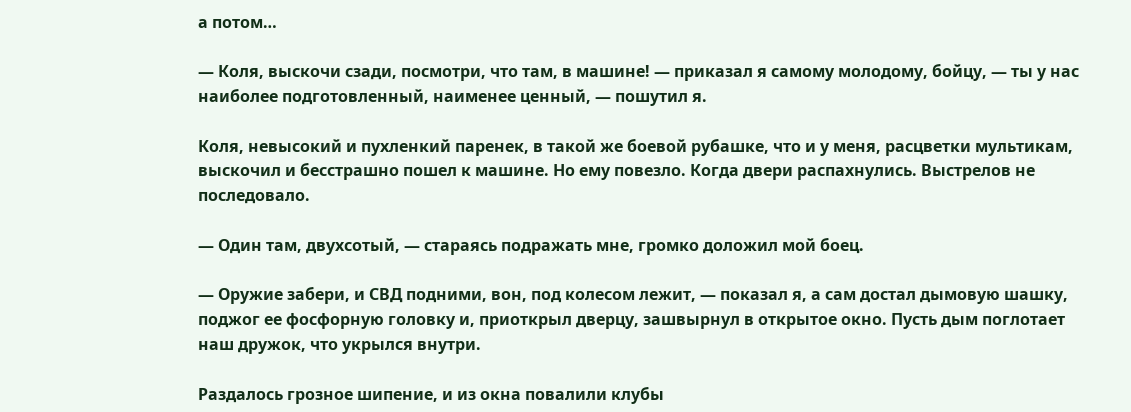а потом…

— Коля, выскочи сзади, посмотри, что там, в машине! — приказал я самому молодому, бойцу, — ты у нас наиболее подготовленный, наименее ценный, — пошутил я.

Коля, невысокий и пухленкий паренек, в такой же боевой рубашке, что и у меня, расцветки мультикам, выскочил и бесстрашно пошел к машине. Но ему повезло. Когда двери распахнулись. Выстрелов не последовало.

— Один там, двухсотый, — стараясь подражать мне, громко доложил мой боец.

— Оружие забери, и СВД подними, вон, под колесом лежит, — показал я, а сам достал дымовую шашку, поджог ее фосфорную головку и, приоткрыл дверцу, зашвырнул в открытое окно. Пусть дым поглотает наш дружок, что укрылся внутри.

Раздалось грозное шипение, и из окна повалили клубы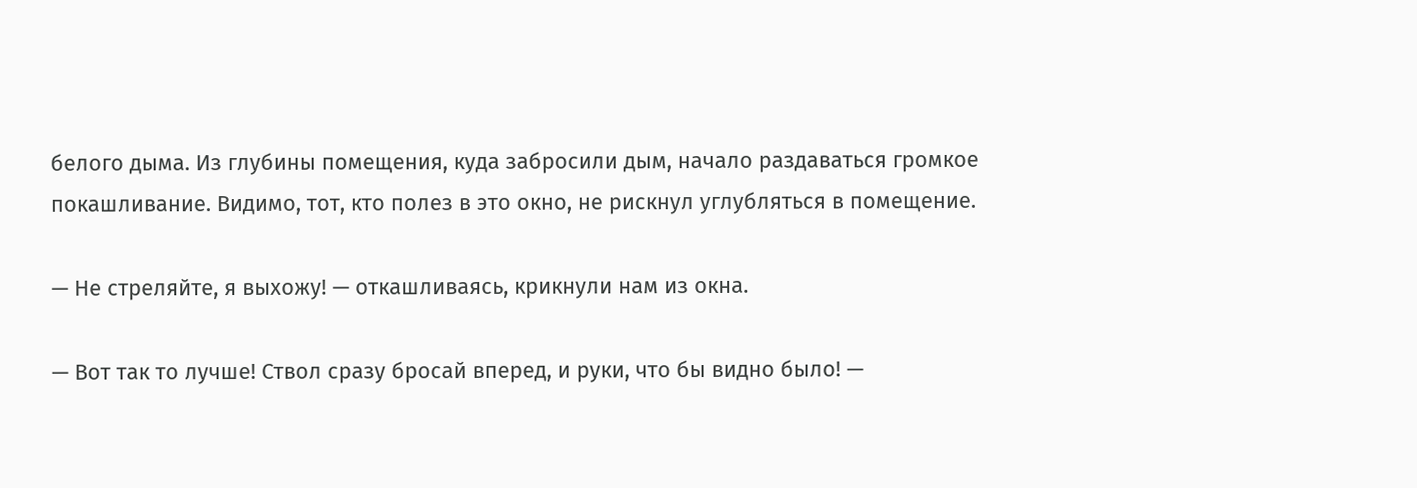белого дыма. Из глубины помещения, куда забросили дым, начало раздаваться громкое покашливание. Видимо, тот, кто полез в это окно, не рискнул углубляться в помещение.

— Не стреляйте, я выхожу! — откашливаясь, крикнули нам из окна.

— Вот так то лучше! Ствол сразу бросай вперед, и руки, что бы видно было! —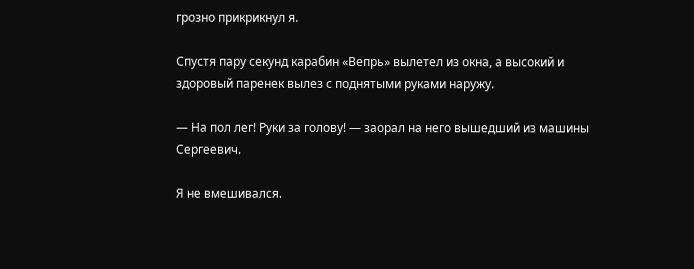грозно прикрикнул я.

Спустя пару секунд карабин «Вепрь» вылетел из окна, а высокий и здоровый паренек вылез с поднятыми руками наружу.

— На пол лег! Руки за голову! — заорал на него вышедший из машины Сергеевич.

Я не вмешивался.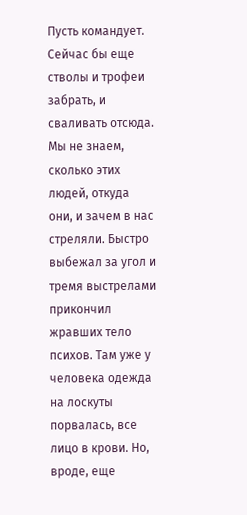Пусть командует. Сейчас бы еще стволы и трофеи забрать, и сваливать отсюда. Мы не знаем, сколько этих людей, откуда они, и зачем в нас стреляли. Быстро выбежал за угол и тремя выстрелами прикончил жравших тело психов. Там уже у человека одежда на лоскуты порвалась, все лицо в крови. Но, вроде, еще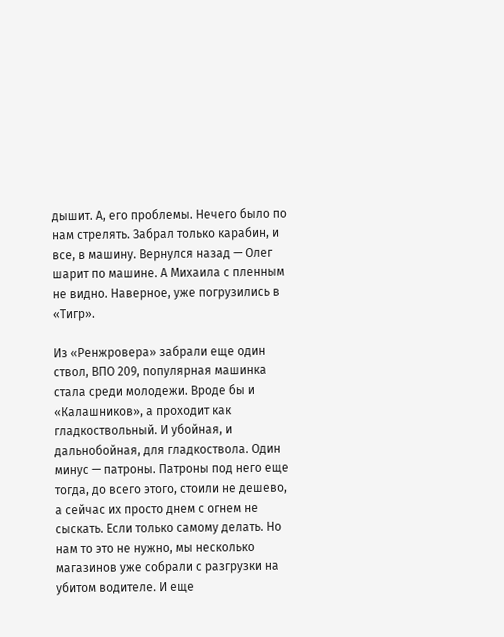дышит. А, его проблемы. Нечего было по нам стрелять. Забрал только карабин, и все, в машину. Вернулся назад — Олег шарит по машине. А Михаила с пленным не видно. Наверное, уже погрузились в «Тигр».

Из «Ренжровера» забрали еще один ствол, ВПО 209, популярная машинка стала среди молодежи. Вроде бы и «Калашников», а проходит как гладкоствольный. И убойная, и дальнобойная, для гладкоствола. Один минус — патроны. Патроны под него еще тогда, до всего этого, стоили не дешево, а сейчас их просто днем с огнем не сыскать. Если только самому делать. Но нам то это не нужно, мы несколько магазинов уже собрали с разгрузки на убитом водителе. И еще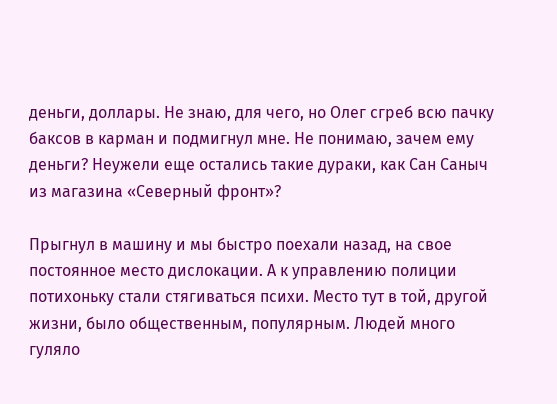деньги, доллары. Не знаю, для чего, но Олег сгреб всю пачку баксов в карман и подмигнул мне. Не понимаю, зачем ему деньги? Неужели еще остались такие дураки, как Сан Саныч из магазина «Северный фронт»?

Прыгнул в машину и мы быстро поехали назад, на свое постоянное место дислокации. А к управлению полиции потихоньку стали стягиваться психи. Место тут в той, другой жизни, было общественным, популярным. Людей много гуляло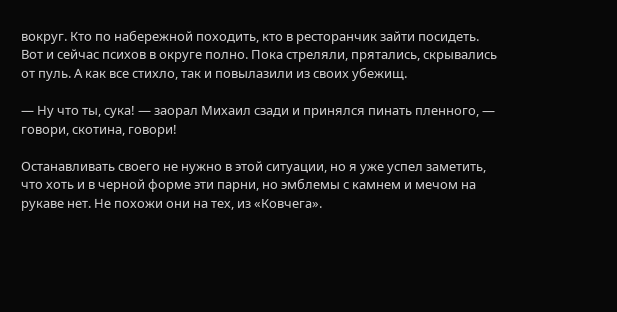вокруг. Кто по набережной походить, кто в ресторанчик зайти посидеть. Вот и сейчас психов в округе полно. Пока стреляли, прятались, скрывались от пуль. А как все стихло, так и повылазили из своих убежищ.

— Ну что ты, сука! — заорал Михаил сзади и принялся пинать пленного, — говори, скотина, говори!

Останавливать своего не нужно в этой ситуации, но я уже успел заметить, что хоть и в черной форме эти парни, но эмблемы с камнем и мечом на рукаве нет. Не похожи они на тех, из «Ковчега».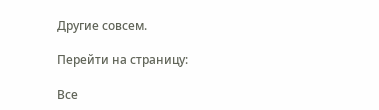Другие совсем.

Перейти на страницу:

Все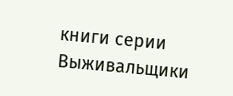книги серии Выживальщики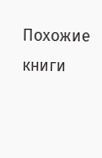Похожие книги